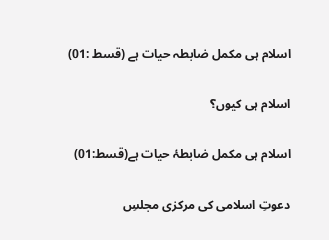اسلام ہی مکمل ضابطہ حیات ہے (قسط :01)

اسلام ہی کیوں؟

اسلام ہی مکمل ضابطۂ حیات ہے(قسط:01)

دعوتِ اسلامی کی مرکزی مجلسِ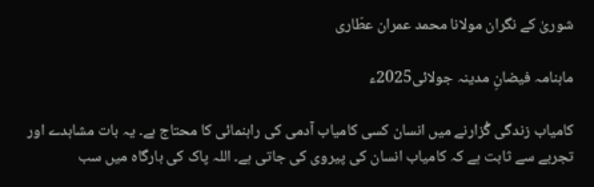شوریٰ کے نگران مولانا محمد عمران عطّاری

ماہنامہ فیضانِ مدینہ جولائی2025ء

کامیاب زندگی گُزارنے میں انسان کسی کامیاب آدمی کی راہنمائی کا محتاج ہے۔ یہ بات مشاہدے اور تجربے سے ثابت ہے کہ کامیاب انسان کی پیروی کی جاتی ہے۔ اللہ پاک کی بارگاہ میں سب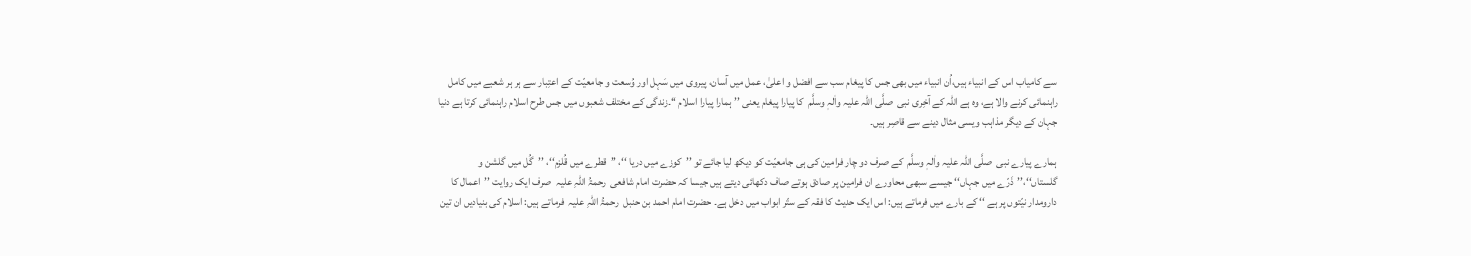سے کامیاب اس کے انبیاء ہیں،اُن انبیاء میں بھی جس کا پیغام سب سے افضل و اعلیٰ، عمل میں آسان، پیروی میں سَہل اور وُسعت و جامعیّت کے اعتِبار سے ہر ہر شعبے میں کامل راہنمائی کرنے والا ہے، وہ ہے اللہ کے آخِری نبی  صلَّی اللہ علیہ واٰلہٖ وسلَّم  کا پیارا پیغام یعنی ’’ہمارا پیارا اسلام ‘‘۔زندگی کے مختلف شعبوں میں جس طرح اسلام راہنمائی کرتا ہے دنیا جہان کے دیگر مذاہب ویسی مثال دینے سے قاصِر ہیں۔

ہمارے پیارے نبی  صلَّی اللہ علیہ واٰلہٖ وسلَّم  کے صرف دو چار فرامین کی ہی جامعیّت کو دیکھ لیا جائے تو ’’کوزے میں دریا ‘‘، ’’قطرے میں قُلزم‘‘، ’’گُل میں گلشن و گلستاں‘‘،’’ذَرّے میں جہاں‘‘ جیسے سبھی محاورے ان فرامین پر صادق ہوتے صاف دکھائی دیتے ہیں جیسا کہ حضرت امام شافعی  رحمۃُ اللہِ علیہ  صرف ایک روایت ’’اعمال کا دارومدار نیّتوں پر ہے ‘‘ کے بارے میں فرماتے ہیں: اس ایک حدیث کا فقہ کے ستّر ابواب میں دخل ہے۔ حضرت امام احمد بن حنبل  رحمۃُ اللہِ علیہ  فرماتے ہیں: اسلام کی بنیادیں ان تین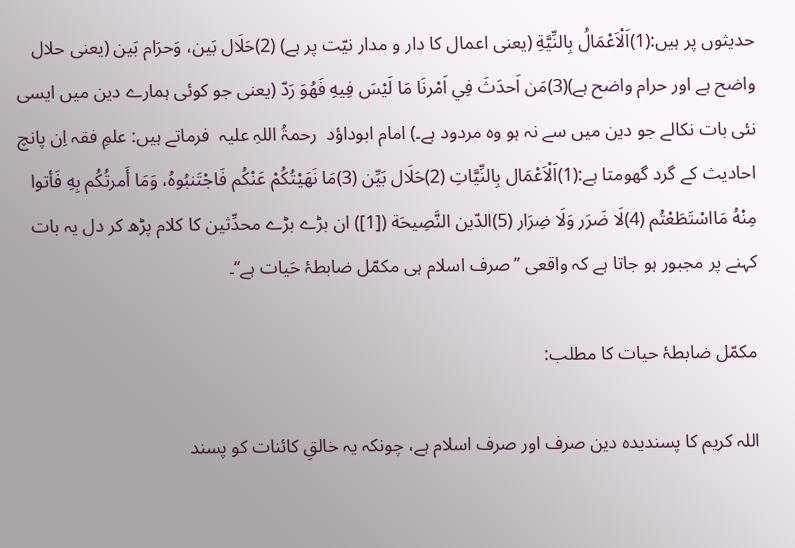حدیثوں پر ہیں:(1)اَلْاَعْمَالُ بِالنِّيَّةِ (یعنی اعمال کا دار و مدار نیّت پر ہے) (2)حَلَال بَين، وَحرَام بَين (یعنی حلال واضح ہے اور حرام واضح ہے)(3)مَن اَحدَثَ فِي اَمْرنَا مَا لَيْسَ فِيهِ فَهُوَ رَدّ (یعنی جو کوئی ہمارے دین میں ایسی نئی بات نکالے جو دین میں سے نہ ہو وہ مردود ہے۔) امام ابوداؤد  رحمۃُ اللہِ علیہ  فرماتے ہیں: علمِ فقہ اِن پانچ احادیث کے گرد گھومتا ہے:(1)اَلْاَعْمَال بِالنِّيَّاتِ (2)حَلَال بَيِّن (3)مَا نَهَيْتُكُمْ عَنْكُم فَاجْتَنبُوهُ، وَمَا أَمرتُكُم بِهِ فَأتوا مِنْهُ مَااسْتَطَعْتُم (4)لَا ضَرَر وَلَا ضِرَار (5)الدّين النَّصِيحَة ([1]) ان بڑے بڑے محدِّثین کا کلام پڑھ کر دل یہ بات کہنے پر مجبور ہو جاتا ہے کہ واقعی ’’صرف اسلام ہی مکمّل ضابطۂ حَیات ہے‘‘۔

مکمّل ضابطۂ حیات کا مطلب:

اللہ کریم کا پسندیدہ دین صرف اور صرف اسلام ہے، چونکہ یہ خالقِ کائنات کو پسند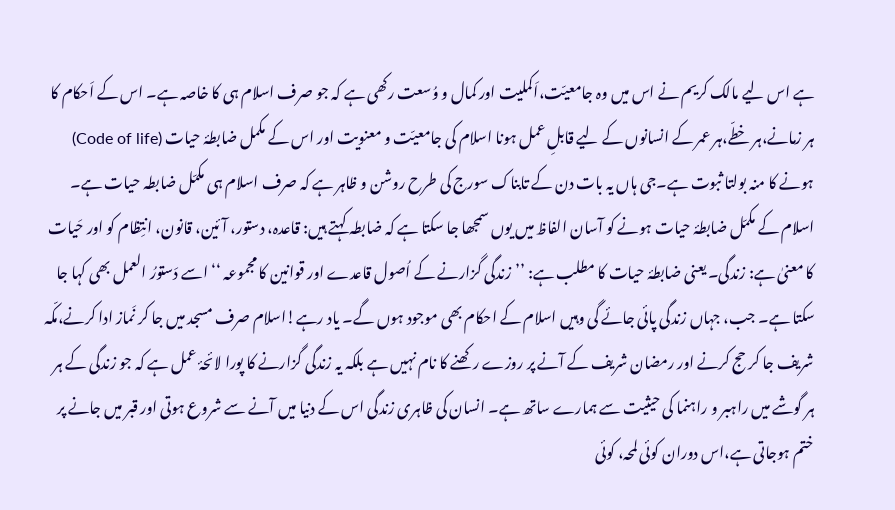ہے اس لیے مالک کریم نے اس میں وہ جامعیّت،اَکملیت اور کمال و وُسعت رکھی ہے کہ جو صرف اسلام ہی کا خاصہ ہے۔ اس کے اَحکام کا ہر زمانے،ہر خطّے،ہر عمر کے انسانوں کے لیے قابلِ عمل ہونا اسلام کی جامعیّت و معنویت اور اس کے مکمل ضابطۂ حیات (Code of life) ہونے کا منہ بولتا ثبوت ہے۔جی ہاں یہ بات دن کے تابناک سورج کی طرح روشن و ظاہر ہے کہ صرف اسلام ہی مکمّل ضابطہ حیات ہے۔ اسلام کے مکمّل ضابطۂ حیات ہونے کو آسان الفاظ میں یوں سمجھا جا سکتا ہے کہ ضابطہ کہتے ہیں: قاعدہ، دستور، آئین، قانون، انتِظام کو اور حَیات کا معنیٰ ہے: زندگی۔ یعنی ضابطۂ حیات کا مطلب ہے: ’’زندگی گزارنے کے اُصول قاعدے اور قوانین کا مجموعہ ‘‘ اسے دَستورُ العمل بھی کہا جا سکتا ہے۔ جب، جہاں زندگی پائی جائے گی وہیں اسلام کے احکام بھی موجود ہوں گے۔ یاد رہے!اسلام صرف مسجد میں جا کر نَماز ادا کرنے،مکّہ شریف جا کر حج کرنے اور رمضان شریف کے آنے پر روزے رکھنے کا نام نہیں ہے بلکہ یہ زندگی گزارنے کا پورا لائحۂ عمل ہے کہ جو زندگی کے ہر ہر گوشے میں راہبر و راہنما کی حیثیت سے ہمارے ساتھ ہے۔ انسان کی ظاہری زندگی اس کے دنیا میں آنے سے شروع ہوتی اور قبر میں جانے پر ختم ہوجاتی ہے،اس دوران کوئی لمحہ، کوئی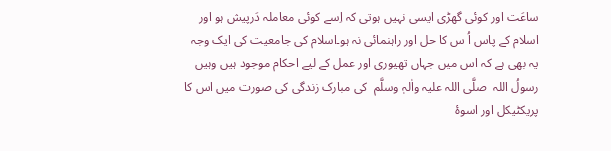ساعَت اور کوئی گھڑی ایسی نہیں ہوتی کہ اِسے کوئی معاملہ دَرپیش ہو اور اسلام کے پاس اُ س کا حل اور راہنمائی نہ ہو۔اسلام کی جامعیت کی ایک وجہ یہ بھی ہے کہ اس میں جہاں تھیوری اور عمل کے لیے احکام موجود ہیں وہیں رسولُ اللہ  صلَّی اللہ علیہ واٰلہٖ وسلَّم  کی مبارک زندگی کی صورت میں اس کا پریکٹیکل اور اسوۂ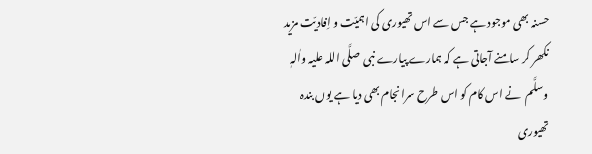حسنہ بھی موجود ہے جس سے اس تھیوری کی اہمیّت و اِفادیّت مزید نکھر کر سامنے آجاتی ہے کہ ہمارے پیارے نبی  صلَّی اللہ علیہ واٰلہٖ وسلَّم  نے اس کام کو اس طرح سرانجام بھی دیا ہے یوں بندہ تھیوری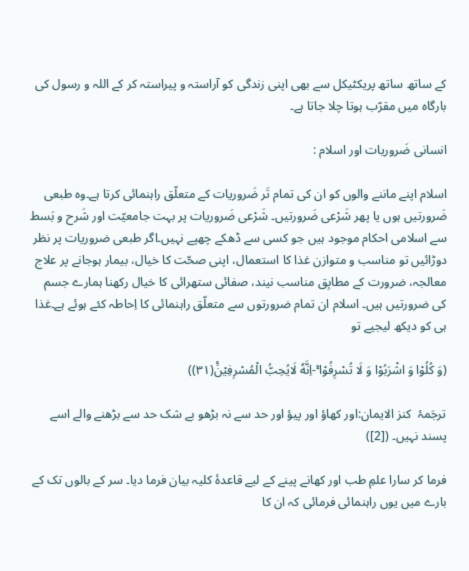کے ساتھ ساتھ پریکٹیکل سے بھی اپنی زندگی کو آراستہ و پیراستہ کر کے اللہ و رسول کی بارگاہ میں مقرّب ہوتا چلا جاتا ہے۔

انسانی ضَروریات اور اسلام :

اسلام اپنے ماننے والوں کو ان کی تمام تَر ضَروریات کے متعلّق راہنمائی کرتا ہے۔وہ طبعی ضَرورتیں ہوں یا پھر شَرْعی ضَرورتیں۔ شَرْعی ضَروریات پر بہت جامعیّت اور شَرح و بَسط سے اسلامی احکام موجود ہیں جو کسی سے ڈھکے چھپے نہیں۔اگر طبعی ضروریات پر نظر دوڑائیں تو مناسب و متوازن غذا کا استعمال، اپنی صحّت کا خیال، بیمار ہوجانے پر علاج معالجہ، ضرورت کے مطابِق مناسب نیند، صفائی ستھرائی کا خیال رکھنا ہمارے جسم کی ضرورتیں ہیں۔ اسلام ان تمام ضرورتوں سے متعلّق راہنمائی کا اِحاطہ کئے ہوئے ہے۔غذا ہی کو دیکھ لیجیے تو

(وَ كُلُوْا وَ اشْرَبُوْا وَ لَا تُسْرِفُوْا ۚ-اِنَّهٗ لَایُحِبُّ الْمُسْرِفِیْنَ۠(۳۱))

ترجَمۂ  کنز الایمان:اور کھاؤ اور پیؤ اور حد سے نہ بڑھو بے شک حد سے بڑھنے والے اسے پسند نہیں۔ ([2])

فرما کر سارا علمِ طب اور کھانے پینے کے لیے قاعدۂ کلیہ بیان فرما دیا۔ سر کے بالوں تک کے بارے میں یوں راہنمائی فرمائی کہ ان کا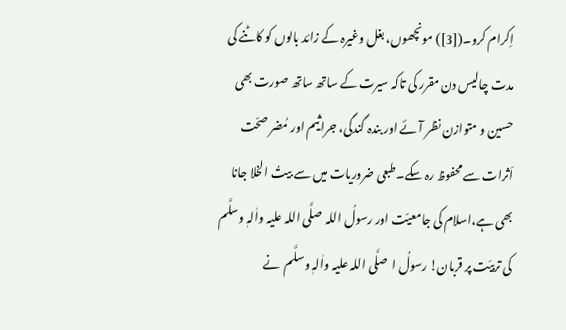اِکرام کرو۔([3]) مونچھوں، بغل وغیرہ کے زائد بالوں کو کاٹنے کی مدت چالیس دن مقرر کی تاکہ سیرت کے ساتھ ساتھ صورت بھی حسین و متوازن نظر آئے اور بندہ گندگی، جراثیم اور مُضر صحّت اَثرات سے محفوظ رہ سکے۔طبعی ضروریات میں سے بیتُ الخلا جانا بھی ہے،اسلام کی جامعیّت اور رسولُ اللہ  صلَّی اللہ علیہ واٰلہٖ وسلَّم  کی تربیَت پر قربان! رسولُ ا  صلَّی اللہ علیہ واٰلہٖ وسلَّم  نے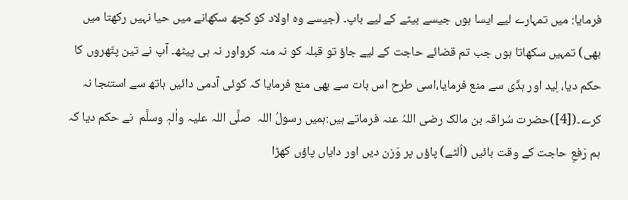فرمایا: میں تمہارے لیے ایسا ہوں جیسے بیٹے کے لیے باپ۔ (جیسے وہ اولاد کو کچھ سکھانے میں حیا نہیں رکھتا میں بھی) تمہیں سکھاتا ہوں جب تم قضائے حاجت کے لیے جاؤ تو قبلہ کو نہ منہ کرواور نہ ہی پیٹھ۔ آپ نے تین پتّھروں کا حکم دیا، لِید اور ہڈّی سے منع فرمایا،اسی طرح اس بات سے بھی منع فرمایا کہ کوئی آدمی دائیں ہاتھ سے استنجا نہ کرے۔([4])حضرت سُراقہ بن مالک رضی اللہُ عنہ فرماتے ہیں:ہمیں رسولُ اللہ  صلَّی اللہ علیہ واٰلہٖ وسلَّم  نے حکم دیا کہ ہم رَفعِ حاجت کے وقت بائیں (اُلٹے) پاؤں پر وَزن دیں اور دایاں پاؤں کھڑا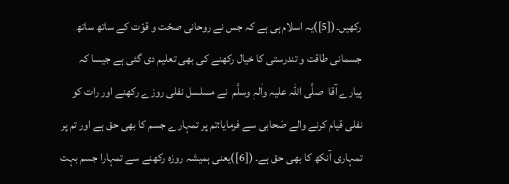رکھیں۔([5])یہ اسلام ہی ہے کہ جس نے روحانی صحّت و قوّت کے ساتھ ساتھ جسمانی طاقت و تندرستی کا خیال رکھنے کی بھی تعلیم دی گئی ہے جیسا کہ پیارے آقا  صلَّی اللہ علیہ واٰلہٖ وسلَّم  نے مسلسل نفلی روزے رکھنے اور رات کو نفلی قیام کرنے والے صَحابی سے فرمایا:تم پر تمہارے جسم کا بھی حق ہے اور تم پر تمہاری آنکھ کا بھی حق ہے۔ ([6])یعنی ہمیشہ روزہ رکھنے سے تمہارا جسم بہت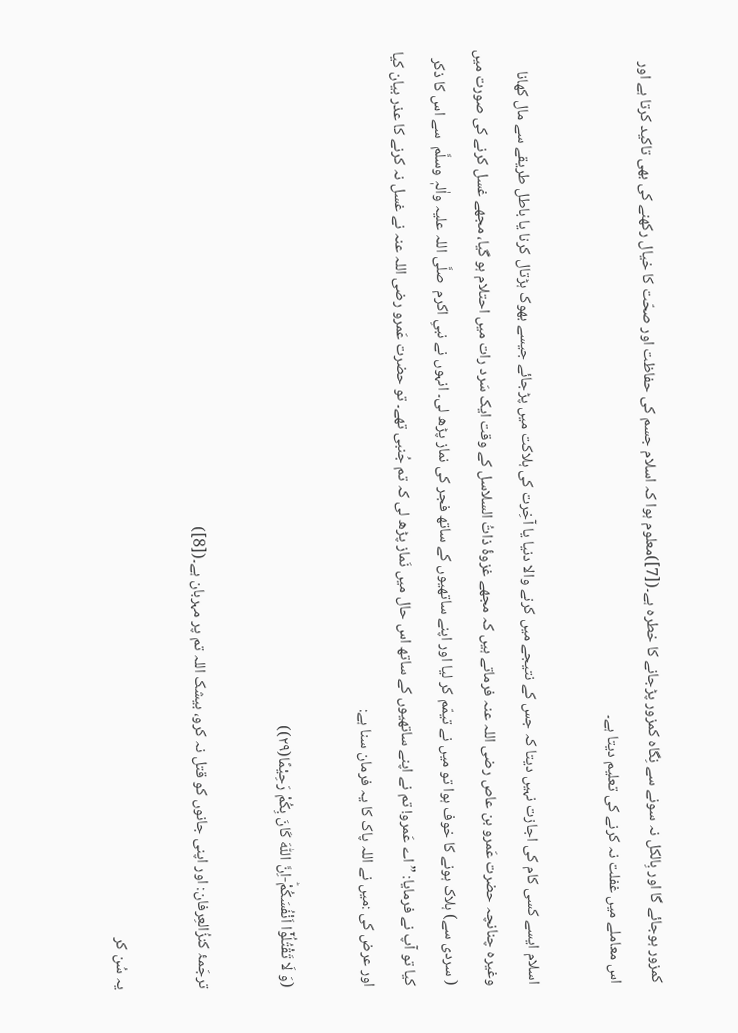کمزور ہوجائے گا اور بِالکل نہ سونے سے نِگاہ کمزور پڑجانے کا خطرہ ہے۔([7])معلوم ہوا کہ اسلام جسم کی حفاظت اور صحّت كا خیال رکھنے کی بھی تاکید کرتا ہے اور اس معاملے میں غفلت نہ کرنے کی تعلیم دیتا ہے۔

اسلام ایسے کسی کام کی اجازت نہیں دیتا کہ جس کے نتیجے میں کرنے والا دنیا یا آخِرت کی ہلاکت میں پڑجائے جیسے بھوک ہڑتال کرنا یا باطل طریقے سے مال کھانا وغیرہ چنانچہ حضرت عَمرو بن عاص رضی اللہ عنہ فرماتے ہیں کہ مجھے غزوۂ ذاتُ السلاسل کے وقت ایک سَرد رات میں احتلام ہو گیا، مجھے غسل کرنے کی صورت میں ( سردی سے) ہلاک ہونے کا خوف ہوا تو میں نے تیمّم کر لیا اور اپنے ساتھیوں کے ساتھ فجر کی نماز پڑھ لی۔ انہوں نے نبیِ اکرم  صلَّی اللہ علیہ واٰلہٖ وسلَّم  سے اس کا ذکر کیا تو آپ نے فرمایا: ”اے عَمرو! تم نے اپنے ساتھیوں کے ساتھ اس حال میں نَماز پڑھ لی کہ تم جُنبی تھے۔ تو حضرت عَمرو رضی اللہ عنہ نے غسل نہ کرنے کا عذر بیان کیا اور عرض کی :میں نے اللہ پاک کا یہ فرمان سنا ہے:

(وَ لَا تَقْتُلُوْۤا اَنْفُسَكُمْؕ-اِنَّ اللّٰهَ كَانَ بِكُمْ رَحِیْمًا(۲۹))

ترجَمۂ کنزُالعِرفان: اور اپنی جانوں کو قتل نہ کرو، بیشک اللہ تم پر مہربان ہے۔([8])

یہ سُن کر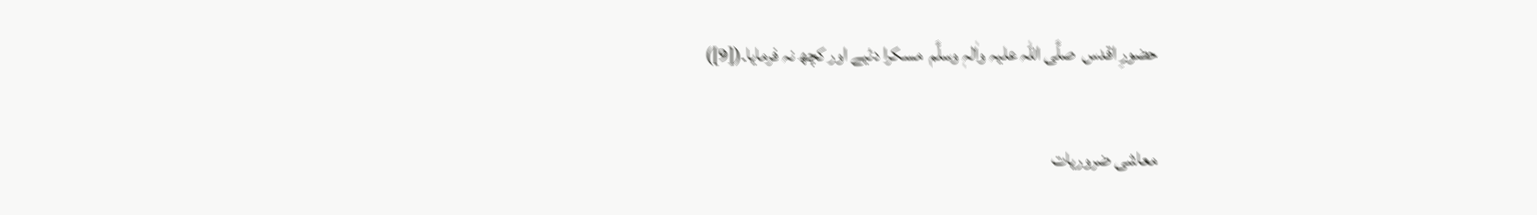حضورِ اقدس  صلَّی اللہ علیہ واٰلہٖ وسلَّم  مسکرا دئیے اور کچھ نہ فرمایا۔([9])

معاشی ضروریات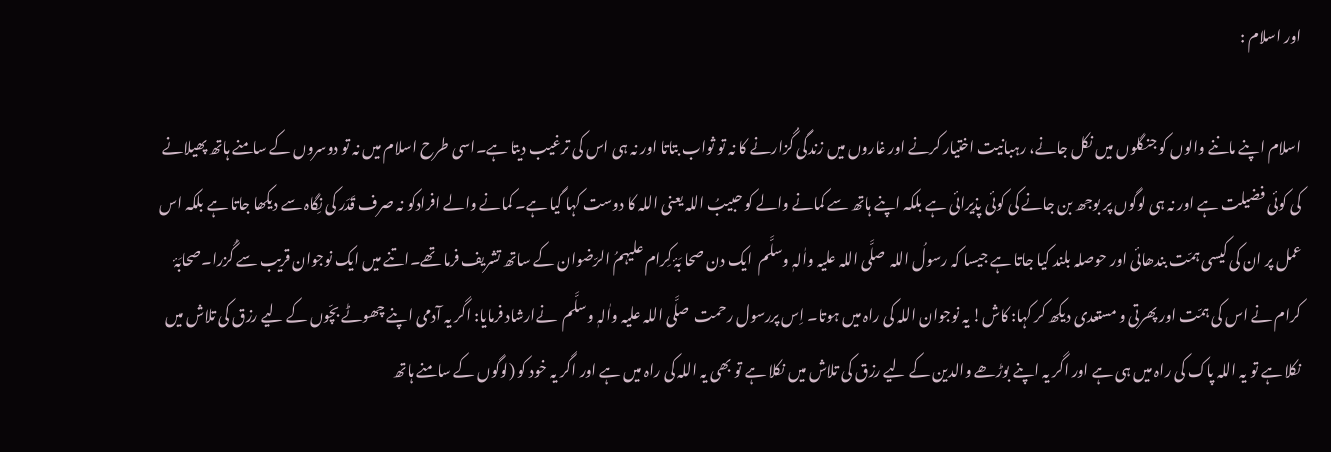اور اسلام :

اسلام اپنے ماننے والوں کو جنگلوں میں نکل جانے، رہبانیت اختیار کرنے اور غاروں میں زندگی گُزارنے کا نہ تو ثواب بتاتا اور نہ ہی اس کی ترغیب دیتا ہے۔اسی طرح اسلام میں نہ تو دوسروں کے سامنے ہاتھ پھیلانے کی کوئی فضیلت ہے اور نہ ہی لوگوں پر بوجھ بن جانے کی کوئی پذیرائی ہے بلکہ اپنے ہاتھ سے کمانے والے کو حبیبُ اللہ یعنی اللہ کا دوست کہا گیا ہے۔ کمانے والے افرادکو نہ صرف قَدَر کی نِگاہ سے دیکھا جاتا ہے بلکہ اس عمل پر ان کی کیسی ہمّت بندھائی اور حوصلہ بلند کیا جاتا ہے جیسا کہ رسولُ اللہ  صلَّی اللہ علیہ واٰلہٖ وسلَّم  ایک دن صحا بَۂ کِرام علیہمُ الرّضوان کے ساتھ تشریف فرما تھے۔اتنے میں ایک نوجوان قریب سے گُزرا۔صحابَۂ کرام نے اس کی ہمّت اور پھرتی و مستعدی دیکھ کر کہا: کاش! یہ نوجوان اللہ کی راہ میں ہوتا۔ اِس پررسول رحمت  صلَّی اللہ علیہ واٰلہٖ وسلَّم  نےارشاد فرمایا: اگر یہ آدمی اپنے چھوٹے بچّوں کے لیے رزق کی تلاش میں نکلا ہے تو یہ اللہ پاک کی راہ میں ہی ہے اور اگر یہ اپنے بوڑھے والدین کے لیے رزق کی تلاش میں نکلا ہے تو بھی یہ اللہ کی راہ میں ہے اور اگر یہ خود کو (لوگوں کے سامنے ہاتھ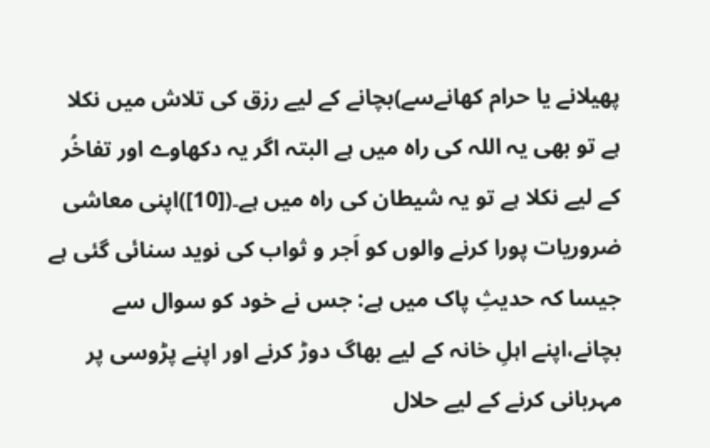پھیلانے یا حرام کھانےسے)بچانے کے لیے رزق کی تلاش میں نکلا ہے تو بھی یہ اللہ کی راہ میں ہے البتہ اگر یہ دکھاوے اور تفاخُر کے لیے نکلا ہے تو یہ شیطان کی راہ میں ہے۔([10])اپنی معاشی ضروریات پورا کرنے والوں کو اَجر و ثواب کی نوید سنائی گئی ہے جیسا کہ حدیثِ پاک میں ہے: جس نے خود کو سوال سے بچانے،اپنے اہلِ خانہ کے لیے بھاگ دوڑ کرنے اور اپنے پڑوسی پر مہربانی کرنے کے لیے حلال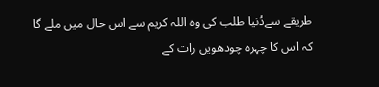طریقے سےدُنیا طلب کی وہ اللہ کریم سے اس حال میں ملے گا کہ اس کا چہرہ چودھویں رات کے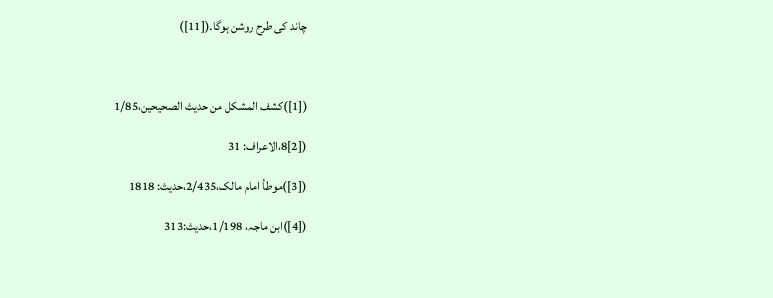چاند کی طرح روشن ہوگا۔([11])



([1])كشف المشكل من حديث الصحيحين،1/85

([2]8،الاعراف: 31

([3])موطأ امام مالک،2/435،حدیث: 1818

([4])ابن ماجہ، 1/198،حدیث:313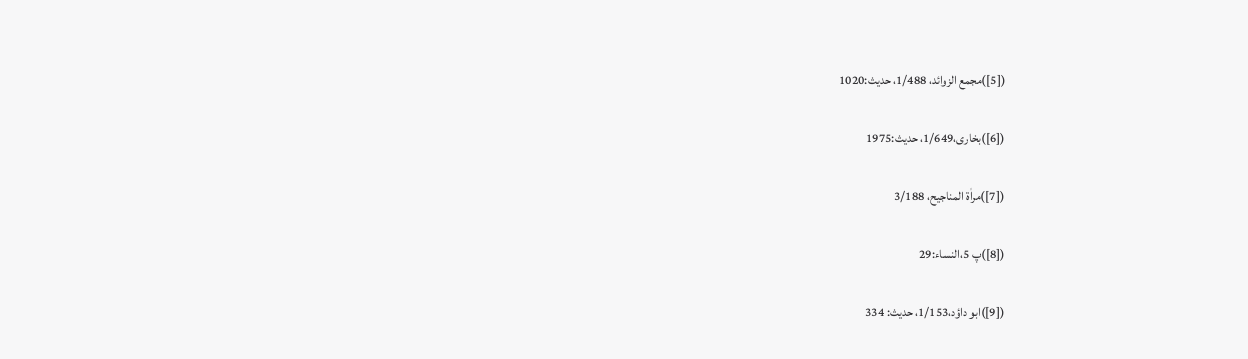([5])مجمع الزوائد، 1/488، حدیث:1020

([6])بخاری،1/649، حدیث:1975

([7])مراٰۃ المناجیح، 3/188

([8])پ 5،النساء:29

([9])ابو داؤد،1/153، حدیث: 334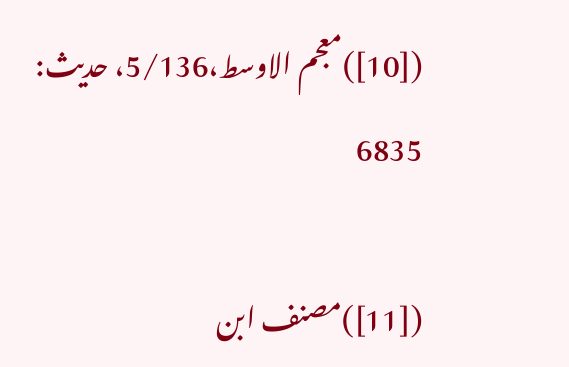([10])معجم الاوسط،5/136، حدیث: 6835

([11])مصنف ابن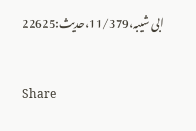ابی شیبہ،11/379،حدیث:22625


Share